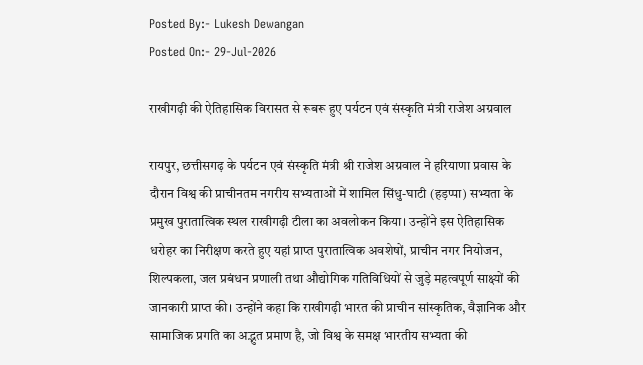Posted By:- Lukesh Dewangan
Posted On:- 29-Jul-2026

राखीगढ़ी की ऐतिहासिक विरासत से रूबरू हुए पर्यटन एवं संस्कृति मंत्री राजेश अग्रवाल

रायपुर, छत्तीसगढ़ के पर्यटन एवं संस्कृति मंत्री श्री राजेश अग्रवाल ने हरियाणा प्रवास के दौरान विश्व की प्राचीनतम नगरीय सभ्यताओं में शामिल सिंधु-घाटी (हड़प्पा) सभ्यता के प्रमुख पुरातात्विक स्थल राखीगढ़ी टीला का अवलोकन किया। उन्होंने इस ऐतिहासिक धरोहर का निरीक्षण करते हुए यहां प्राप्त पुरातात्विक अवशेषों, प्राचीन नगर नियोजन, शिल्पकला, जल प्रबंधन प्रणाली तथा औद्योगिक गतिविधियों से जुड़े महत्वपूर्ण साक्ष्यों की जानकारी प्राप्त की। उन्होंने कहा कि राखीगढ़ी भारत की प्राचीन सांस्कृतिक, वैज्ञानिक और सामाजिक प्रगति का अद्भुत प्रमाण है, जो विश्व के समक्ष भारतीय सभ्यता की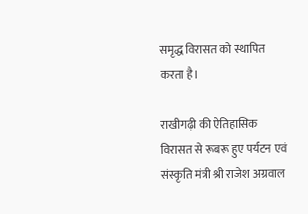समृद्ध विरासत को स्थापित करता है।

राखीगढ़ी की ऐतिहासिक विरासत से रूबरू हुए पर्यटन एवं संस्कृति मंत्री श्री राजेश अग्रवाल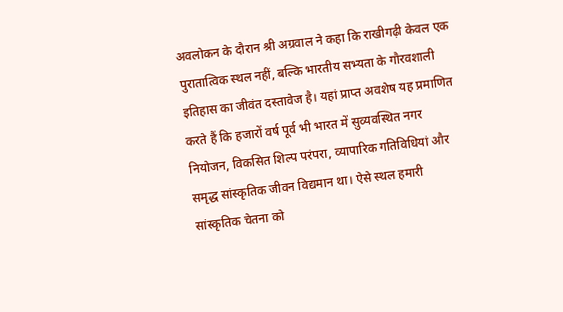अवलोकन के दौरान श्री अग्रवाल ने कहा कि राखीगढ़ी केवल एक पुरातात्विक स्थल नहीं, बल्कि भारतीय सभ्यता के गौरवशाली इतिहास का जीवंत दस्तावेज है। यहां प्राप्त अवशेष यह प्रमाणित करते हैं कि हजारों वर्ष पूर्व भी भारत में सुव्यवस्थित नगर नियोजन, विकसित शिल्प परंपरा, व्यापारिक गतिविधियां और समृद्ध सांस्कृतिक जीवन विद्यमान था। ऐसे स्थल हमारी सांस्कृतिक चेतना को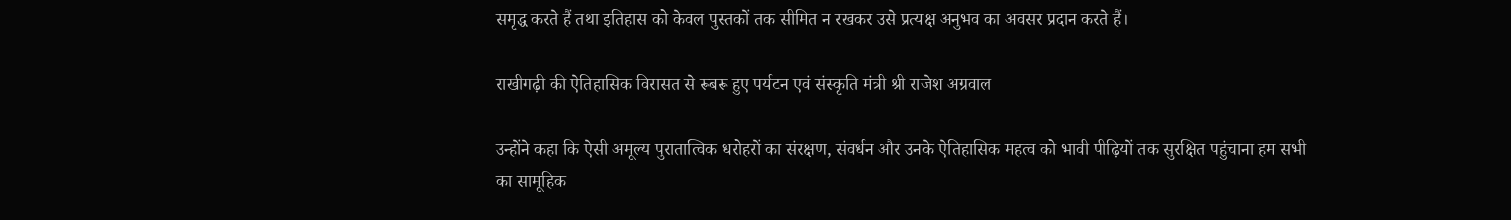समृद्ध करते हैं तथा इतिहास को केवल पुस्तकों तक सीमित न रखकर उसे प्रत्यक्ष अनुभव का अवसर प्रदान करते हैं।

राखीगढ़ी की ऐतिहासिक विरासत से रूबरू हुए पर्यटन एवं संस्कृति मंत्री श्री राजेश अग्रवाल

उन्होंने कहा कि ऐसी अमूल्य पुरातात्विक धरोहरों का संरक्षण, संवर्धन और उनके ऐतिहासिक महत्व को भावी पीढ़ियों तक सुरक्षित पहुंचाना हम सभी का सामूहिक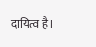दायित्व है।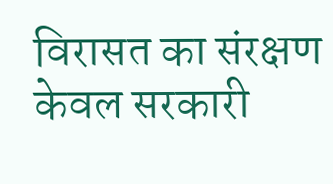विरासत का संरक्षण केवल सरकारी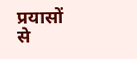प्रयासों से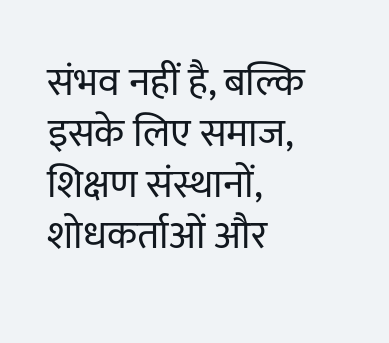संभव नहीं है, बल्कि इसके लिए समाज, शिक्षण संस्थानों, शोधकर्ताओं और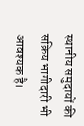स्थानीय समुदायों की सक्रिय भागीदारी भी आवश्यक है।